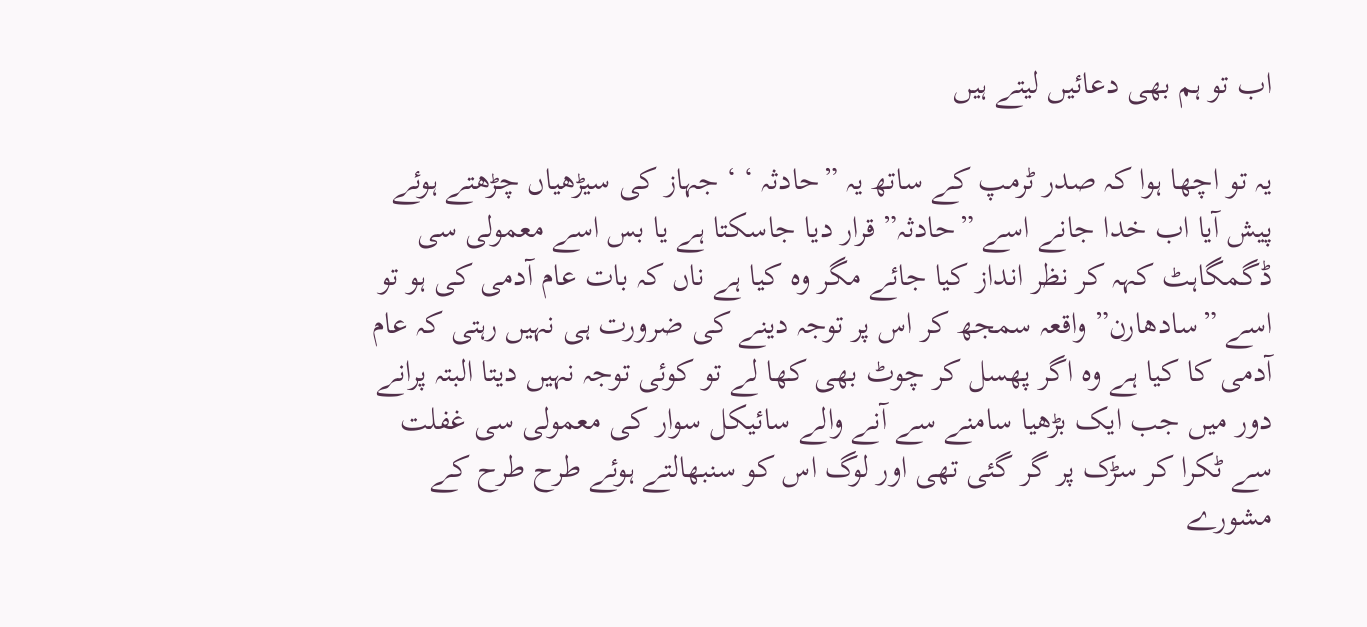اب تو ہم بھی دعائیں لیتے ہیں

یہ تو اچھا ہوا کہ صدر ٹرمپ کے ساتھ یہ ”حادثہ ‘ ‘ جہاز کی سیڑھیاں چڑھتے ہوئے پیش آیا اب خدا جانے اسے ”حادثہ” قرار دیا جاسکتا ہے یا بس اسے معمولی سی ڈگمگاہٹ کہہ کر نظر انداز کیا جائے مگر وہ کیا ہے ناں کہ بات عام آدمی کی ہو تو اسے ”سادھارن” واقعہ سمجھ کر اس پر توجہ دینے کی ضرورت ہی نہیں رہتی کہ عام آدمی کا کیا ہے وہ اگر پھسل کر چوٹ بھی کھا لے تو کوئی توجہ نہیں دیتا البتہ پرانے دور میں جب ایک بڑھیا سامنے سے آنے والے سائیکل سوار کی معمولی سی غفلت سے ٹکرا کر سڑک پر گر گئی تھی اور لوگ اس کو سنبھالتے ہوئے طرح طرح کے مشورے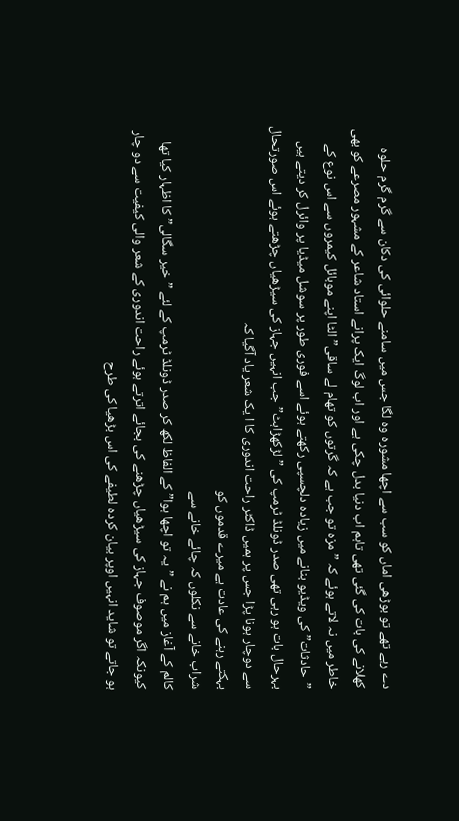دے رہے تھے تو بوڑھی اماں کو سب سے اچھا مشورہ وہ لگا جس میں سامنے حلوائی کی دکان سے گرم گرم حلوہ کھلانے کی بات کی گئی تھی تاہم اب دنیا بدل چکی ہے اور اب لوگ ایک پرانے استاد شاعر کے مشہور مصرعے کو بھی خاطر میں نہ لاتے ہوئے کہ ”مزہ تو جب ہے کہ گرتوں کو تھام لے ساقی” الٹا اپنے موبائل کیمروں سے اس نوع کے ”حادثات” کی ویڈیو بنانے میں زیادہ دلچسپی رکھتے ہوئے اسے فوری طور پر سوشل میڈیا پر وائرل کر دیتے ہیں بہرحال بات ہو رہی تھی صدر ڈونلڈ ٹرمپ کی ” لڑکھڑاہٹ”جب انہیں جہاز کی سیڑھیاں چڑھتے ہوئے اس صورتحال سے دوچار ہونا پڑا جس پر ہمیں ڈاکٹر راحت اندوری کا ا یک شعر یاد آگیا کہ
بہکتے رہنے کی عادت ہے میرے قدموں کو
شراب خانے سے نکلوں کہ چائے خانے سے
کالم کے آغاز میں ہم نے ”یہ تو اچھا ہوا” کے الفاظ لکھ کر صدر ڈونلڈ ٹرمپ کے لئے ”خیر سگالی” کا اظہار کیا تھا کیونکہ اگر موصوف جہاز کی سیڑھیاں چڑھنے کی بجائے اترتے ہوئے راحت اندوری کے شعر والی کیفیت سے دو چار ہو جاتے تو شاید انہیں اوپر بیان کردہ لطیفے کی اس بڑھیا کی طرح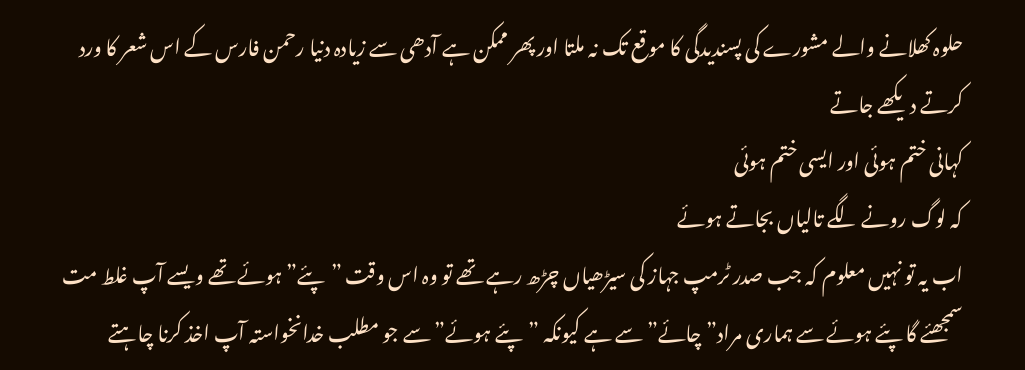حلوہ کھلانے والے مشورے کی پسندیدگی کا موقع تک نہ ملتا اور پھر ممکن ہے آدھی سے زیادہ دنیا رحمن فارس کے اس شعر کا ورد کرتے دیکھے جاتے
کہانی ختم ہوئی اور ایسی ختم ہوئی
کہ لوگ رونے لگے تالیاں بجاتے ہوئے
اب یہ تو نہیں معلوم کہ جب صدر ٹرمپ جہاز کی سیڑھیاں چڑھ رہے تھے تو وہ اس وقت ”پئے” ہوئے تھے ویسے آپ غلط مت سمجھئے گا پئے ہوئے سے ہماری مراد”چائے” سے ہے کیونکہ ”پئے ہوئے” سے جو مطلب خدانخواستہ آپ اخذ کرنا چاہتے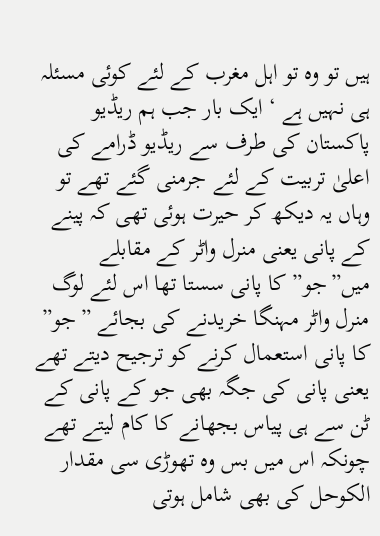ہیں تو وہ تو اہل مغرب کے لئے کوئی مسئلہ ہی نہیں ہے ‘ ایک بار جب ہم ریڈیو پاکستان کی طرف سے ریڈیو ڈرامے کی اعلیٰ تربیت کے لئے جرمنی گئے تھے تو وہاں یہ دیکھ کر حیرت ہوئی تھی کہ پینے کے پانی یعنی منرل واٹر کے مقابلے میں”جو” کا پانی سستا تھا اس لئے لوگ منرل واٹر مہنگا خریدنے کی بجائے ”جو” کا پانی استعمال کرنے کو ترجیح دیتے تھے یعنی پانی کی جگہ بھی جو کے پانی کے ٹن سے ہی پیاس بجھانے کا کام لیتے تھے چونکہ اس میں بس وہ تھوڑی سی مقدار الکوحل کی بھی شامل ہوتی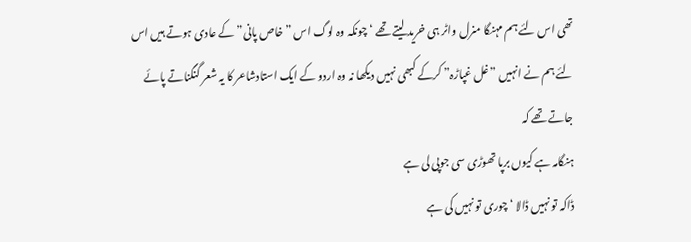تھی اس لئے ہم مہنگا منرل واٹر ہی خرید لیتے تھے ‘ چونکہ وہ لوگ اس ”خاص پانی” کے عادی ہوتے ہیں اس لئے ہم نے انہیں ”غل غپاڑہ” کرکے کبھی نہیں دیکھا نہ وہ اردو کے ایک استادشاعر کا یہ شعر گنگناتے پائے جاتے تھے کہ
ہنگامہ ہے کیوں برپا تھوڑی سی جوپی لی ہے
ڈاکہ تو نہیں ڈالا ‘ چوری تو نہیں کی ہے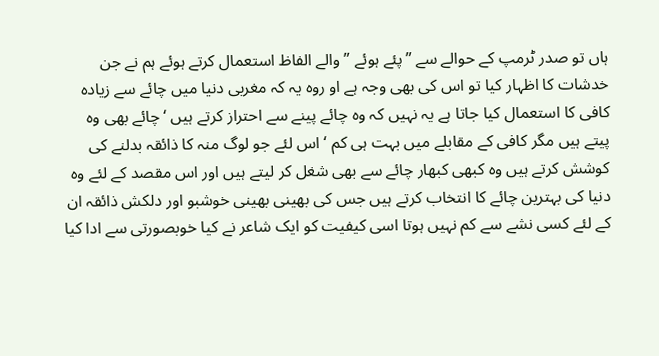ہاں تو صدر ٹرمپ کے حوالے سے ”پئے ہوئے ” والے الفاظ استعمال کرتے ہوئے ہم نے جن خدشات کا اظہار کیا تو اس کی بھی وجہ ہے او روہ یہ کہ مغربی دنیا میں چائے سے زیادہ کافی کا استعمال کیا جاتا ہے یہ نہیں کہ وہ چائے پینے سے احتراز کرتے ہیں ‘چائے بھی وہ پیتے ہیں مگر کافی کے مقابلے میں بہت ہی کم ‘ اس لئے جو لوگ منہ کا ذائقہ بدلنے کی کوشش کرتے ہیں وہ کبھی کبھار چائے سے بھی شغل کر لیتے ہیں اور اس مقصد کے لئے وہ دنیا کی بہترین چائے کا انتخاب کرتے ہیں جس کی بھینی بھینی خوشبو اور دلکش ذائقہ ان کے لئے کسی نشے سے کم نہیں ہوتا اسی کیفیت کو ایک شاعر نے کیا خوبصورتی سے ادا کیا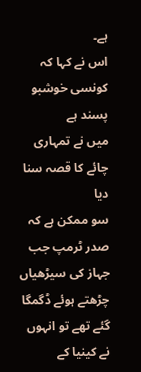ہے۔
اس نے کہا کہ کونسی خوشبو پسند ہے
میں نے تمہاری چائے کا قصہ سنا دیا
سو ممکن ہے کہ صدر ٹرمپ جب جہاز کی سیڑھیاں چڑھتے ہوئے ڈگمگا گئے تھے تو انہوں نے کینیا کے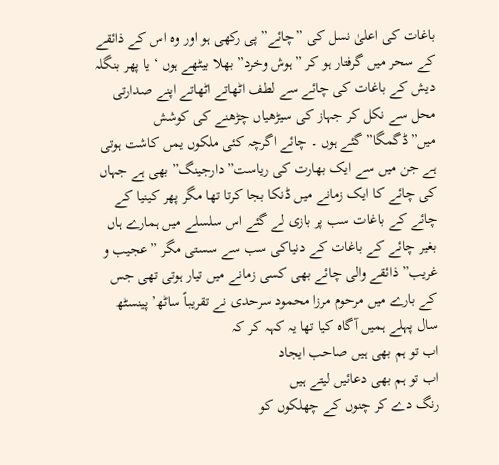باغات کی اعلیٰ نسل کی ”چائے” پی رکھی ہو اور وہ اس کے ذائقے کے سحر میں گرفتار ہو کر ”ہوش وخرد” بھلا بیٹھے ہوں ‘ یا پھر بنگلہ دیش کے باغات کی چائے سے لطف اٹھاتے اٹھاتے اپنے صدارتی محل سے نکل کر جہاز کی سیڑھیاں چڑھنے کی کوشش میں”ڈگمگا” گئے ہوں ۔ چائے اگرچہ کئی ملکوں یمں کاشت ہوتی ہے جن میں سے ایک بھارت کی ریاست”دارجینگ” بھی ہے جہاں کی چائے کا ایک زمانے میں ڈنکا بجا کرتا تھا مگر پھر کینیا کے چائے کے باغات سب پر بازی لے گئے اس سلسلے میں ہمارے ہاں بغیر چائے کے باغات کے دنیاکی سب سے سستی مگر ”عجیب و غریب” ذائقے والی چائے بھی کسی زمانے میں تیار ہوتی تھی جس کے بارے میں مرحوم مرزا محمود سرحدی نے تقریباً ساٹھ’ پینسٹھ سال پہلے ہمیں آگاہ کیا تھا یہ کہہ کر کہ
اب تو ہم بھی ہیں صاحب ایجاد
اب تو ہم بھی دعائیں لیتے ہیں
رنگ دے کر چنوں کے چھلکوں کو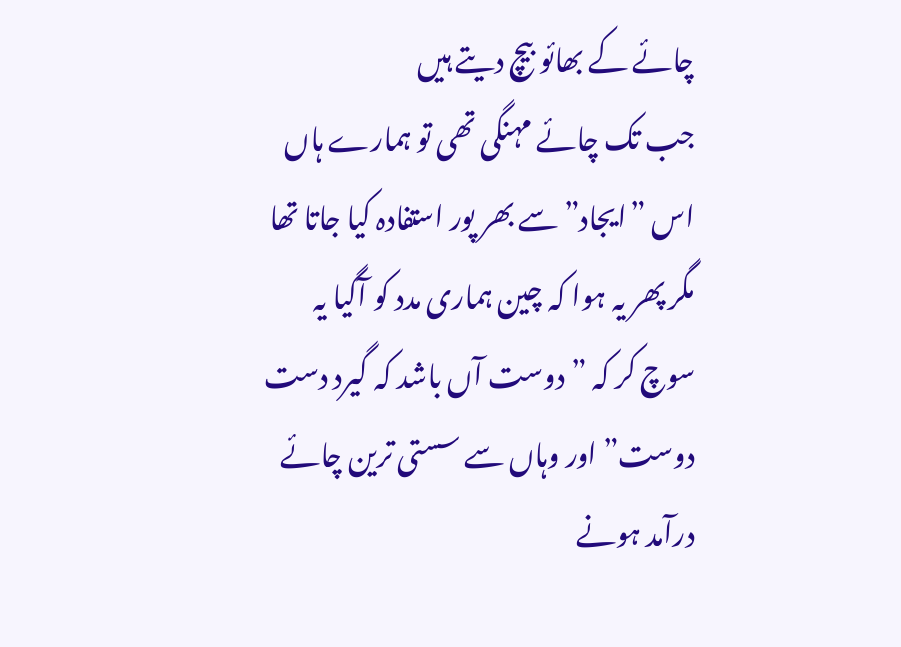چائے کے بھائو بیچ دیتے ہیں
جب تک چائے مہنگی تھی تو ہمارے ہاں اس ”ایجاد” سے بھر پور استفادہ کیا جاتا تھا مگر پھر یہ ہوا کہ چین ہماری مدد کو آگیا یہ سوچ کر کہ ”دوست آں باشد کہ گیرد دست دوست” اور وہاں سے سستی ترین چائے درآمد ہونے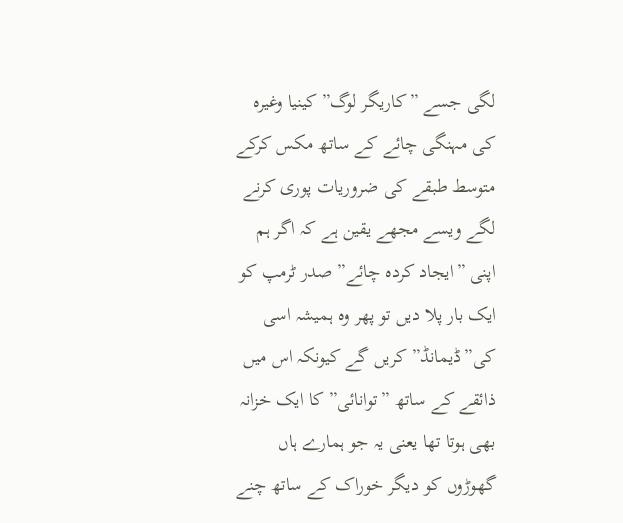لگی جسے ”کاریگر لوگ” کینیا وغیرہ کی مہنگی چائے کے ساتھ مکس کرکے متوسط طبقے کی ضروریات پوری کرنے لگے ویسے مجھے یقین ہے کہ اگر ہم اپنی ”ایجاد کردہ چائے” صدر ٹرمپ کو ایک بار پلا دیں تو پھر وہ ہمیشہ اسی کی”ڈیمانڈ” کریں گے کیونکہ اس میں ذائقے کے ساتھ ”توانائی” کا ایک خزانہ بھی ہوتا تھا یعنی یہ جو ہمارے ہاں گھوڑوں کو دیگر خوراک کے ساتھ چنے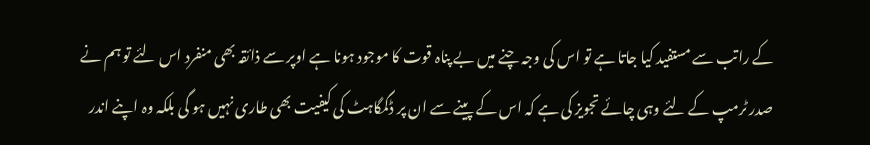کے راتب سے مستفید کیا جاتا ہے تو اس کی وجہ چنے میں بے پناہ قوت کا موجود ہونا ہے اوپر سے ذائقہ بھی منفرد اس لئے تو ہم نے صدر ٹرمپ کے لئے وہی چائے تجویز کی ہے کہ اس کے پینے سے ان پر ڈگمگاہٹ کی کیفیت بھی طاری نہیں ہو گی بلکہ وہ اپنے اندر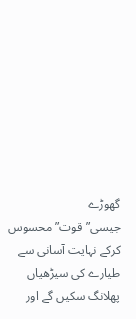گھوڑے جیسی”قوت”محسوس کرکے نہایت آسانی سے طیارے کی سیڑھیاں پھلانگ سکیں گے اور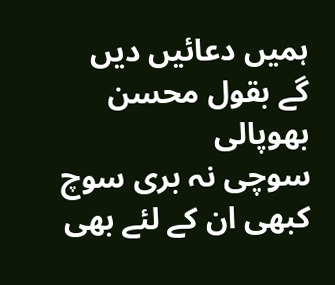ہمیں دعائیں دیں گے بقول محسن بھوپالی
سوچی نہ بری سوچ کبھی ان کے لئے بھی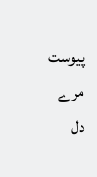پیوست مرے دل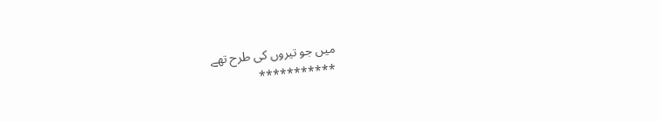میں جو تیروں کی طرح تھے
***********